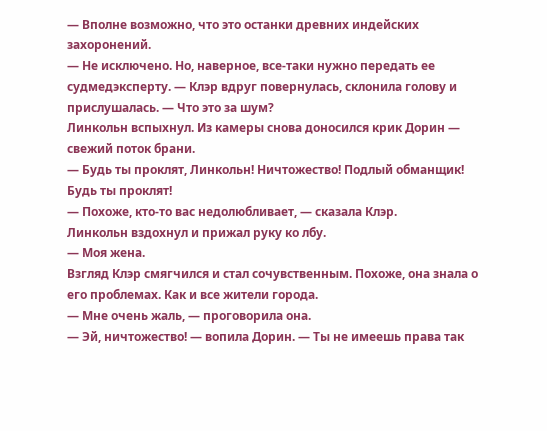— Вполне возможно, что это останки древних индейских захоронений.
— Не исключено. Но, наверное, все-таки нужно передать ее судмедэксперту. — Клэр вдруг повернулась, склонила голову и прислушалась. — Что это за шум?
Линкольн вспыхнул. Из камеры снова доносился крик Дорин — свежий поток брани.
— Будь ты проклят, Линкольн! Ничтожество! Подлый обманщик! Будь ты проклят!
— Похоже, кто-то вас недолюбливает, — сказала Клэр.
Линкольн вздохнул и прижал руку ко лбу.
— Моя жена.
Взгляд Клэр смягчился и стал сочувственным. Похоже, она знала о его проблемах. Как и все жители города.
— Мне очень жаль, — проговорила она.
— Эй, ничтожество! — вопила Дорин. — Ты не имеешь права так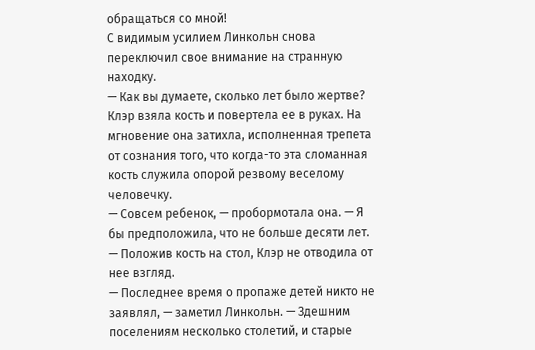обращаться со мной!
С видимым усилием Линкольн снова переключил свое внимание на странную находку.
— Как вы думаете, сколько лет было жертве?
Клэр взяла кость и повертела ее в руках. На мгновение она затихла, исполненная трепета от сознания того, что когда-то эта сломанная кость служила опорой резвому веселому человечку.
— Совсем ребенок, — пробормотала она. — Я бы предположила, что не больше десяти лет. — Положив кость на стол, Клэр не отводила от нее взгляд.
— Последнее время о пропаже детей никто не заявлял, — заметил Линкольн. — Здешним поселениям несколько столетий, и старые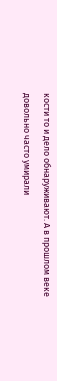кости то и дело обнаруживают. А в прошлом веке довольно часто умирали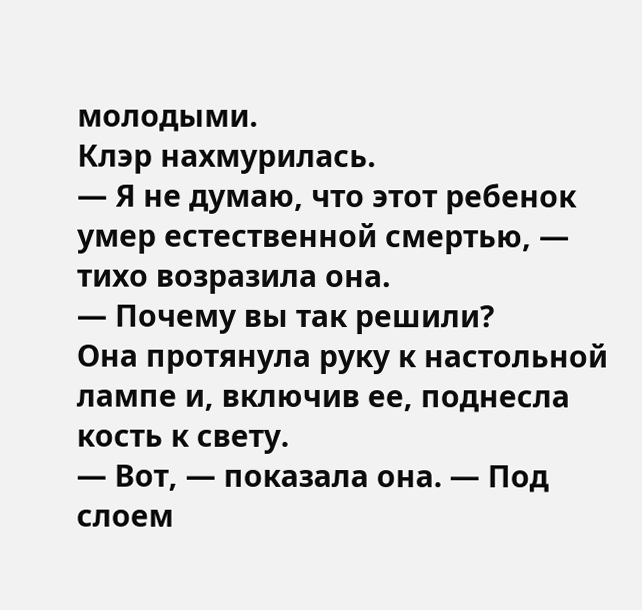молодыми.
Клэр нахмурилась.
— Я не думаю, что этот ребенок умер естественной смертью, — тихо возразила она.
— Почему вы так решили?
Она протянула руку к настольной лампе и, включив ее, поднесла кость к свету.
— Вот, — показала она. — Под слоем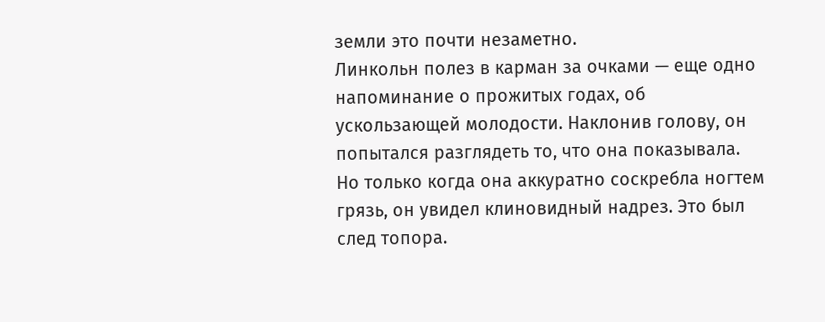земли это почти незаметно.
Линкольн полез в карман за очками — еще одно напоминание о прожитых годах, об ускользающей молодости. Наклонив голову, он попытался разглядеть то, что она показывала. Но только когда она аккуратно соскребла ногтем грязь, он увидел клиновидный надрез. Это был след топора.